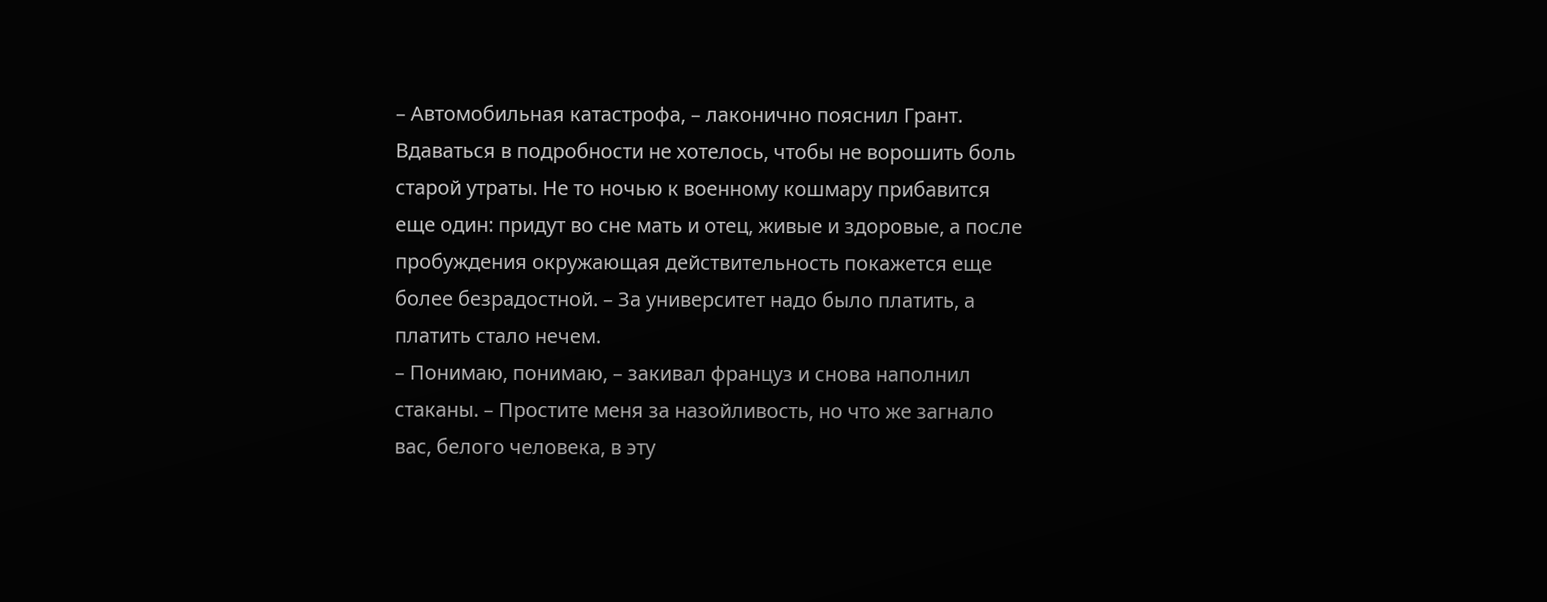– Автомобильная катастрофа, – лаконично пояснил Грант. Вдаваться в подробности не хотелось, чтобы не ворошить боль старой утраты. Не то ночью к военному кошмару прибавится еще один: придут во сне мать и отец, живые и здоровые, а после пробуждения окружающая действительность покажется еще более безрадостной. – За университет надо было платить, а платить стало нечем.
– Понимаю, понимаю, – закивал француз и снова наполнил стаканы. – Простите меня за назойливость, но что же загнало вас, белого человека, в эту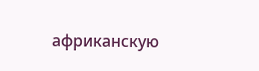африканскую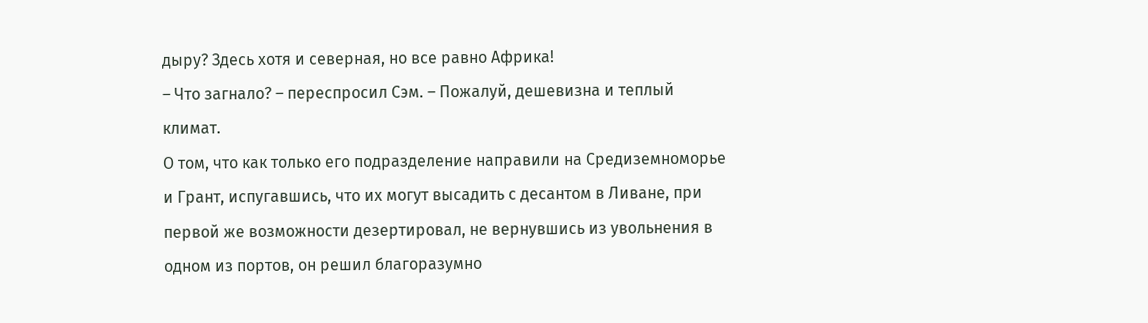дыру? Здесь хотя и северная, но все равно Африка!
– Что загнало? – переспросил Сэм. – Пожалуй, дешевизна и теплый климат.
О том, что как только его подразделение направили на Средиземноморье и Грант, испугавшись, что их могут высадить с десантом в Ливане, при первой же возможности дезертировал, не вернувшись из увольнения в одном из портов, он решил благоразумно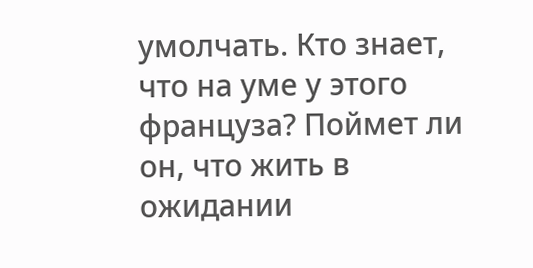умолчать. Кто знает, что на уме у этого француза? Поймет ли он, что жить в ожидании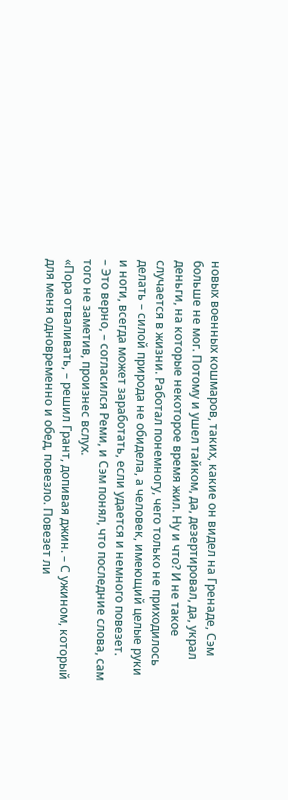новых военных кошмаров, таких, какие он видел на Гренаде, Сэм больше не мог. Потому и ушел тайком, да, дезертировал, да, украл деньги, на которые некоторое время жил. Ну и что? И не такое случается в жизни. Работал понемногу, чего только не приходилось делать – силой природа не обидела, а человек, имеющий целые руки и ноги, всегда может заработать, если удается и немного повезет.
– Это верно, – согласился Реми, и Сэм понял, что последние слова, сам того не заметив, произнес вслух.
«Пора отваливать, – решил Грант, допивая джин. – С ужином, который для меня одновременно и обед, повезло. Повезет ли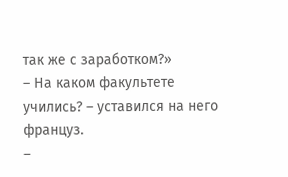так же с заработком?»
– На каком факультете учились? – уставился на него француз.
–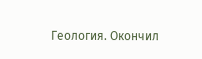Геология. Окончил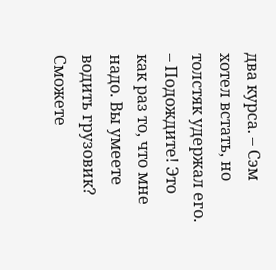два курса. – Сэм хотел встать, но толстяк удержал его.
– Подождите! Это как раз то, что мне надо. Вы умеете водить грузовик? Сможете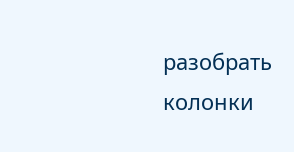разобрать колонки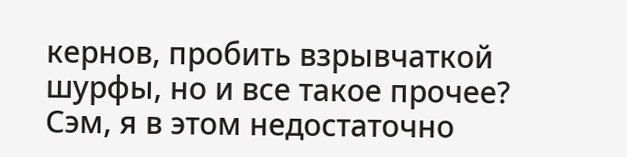кернов, пробить взрывчаткой шурфы, но и все такое прочее? Сэм, я в этом недостаточно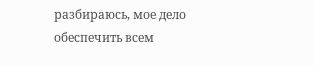разбираюсь, мое дело обеспечить всем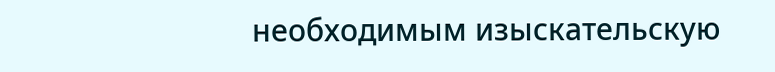необходимым изыскательскую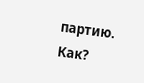партию. Как?